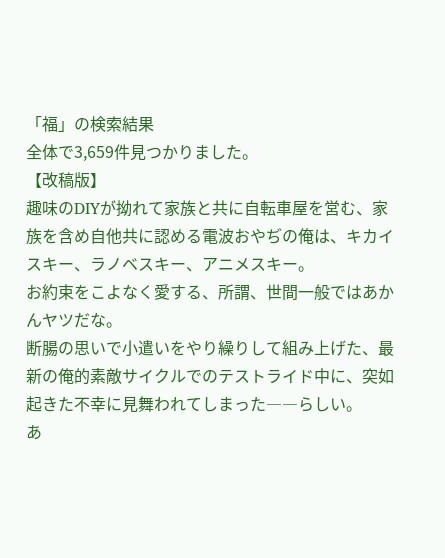「福」の検索結果
全体で3,659件見つかりました。
【改稿版】
趣味のDIYが拗れて家族と共に自転車屋を営む、家族を含め自他共に認める電波おやぢの俺は、キカイスキー、ラノベスキー、アニメスキー。
お約束をこよなく愛する、所謂、世間一般ではあかんヤツだな。
断腸の思いで小遣いをやり繰りして組み上げた、最新の俺的素敵サイクルでのテストライド中に、突如起きた不幸に見舞われてしまった――らしい。
あ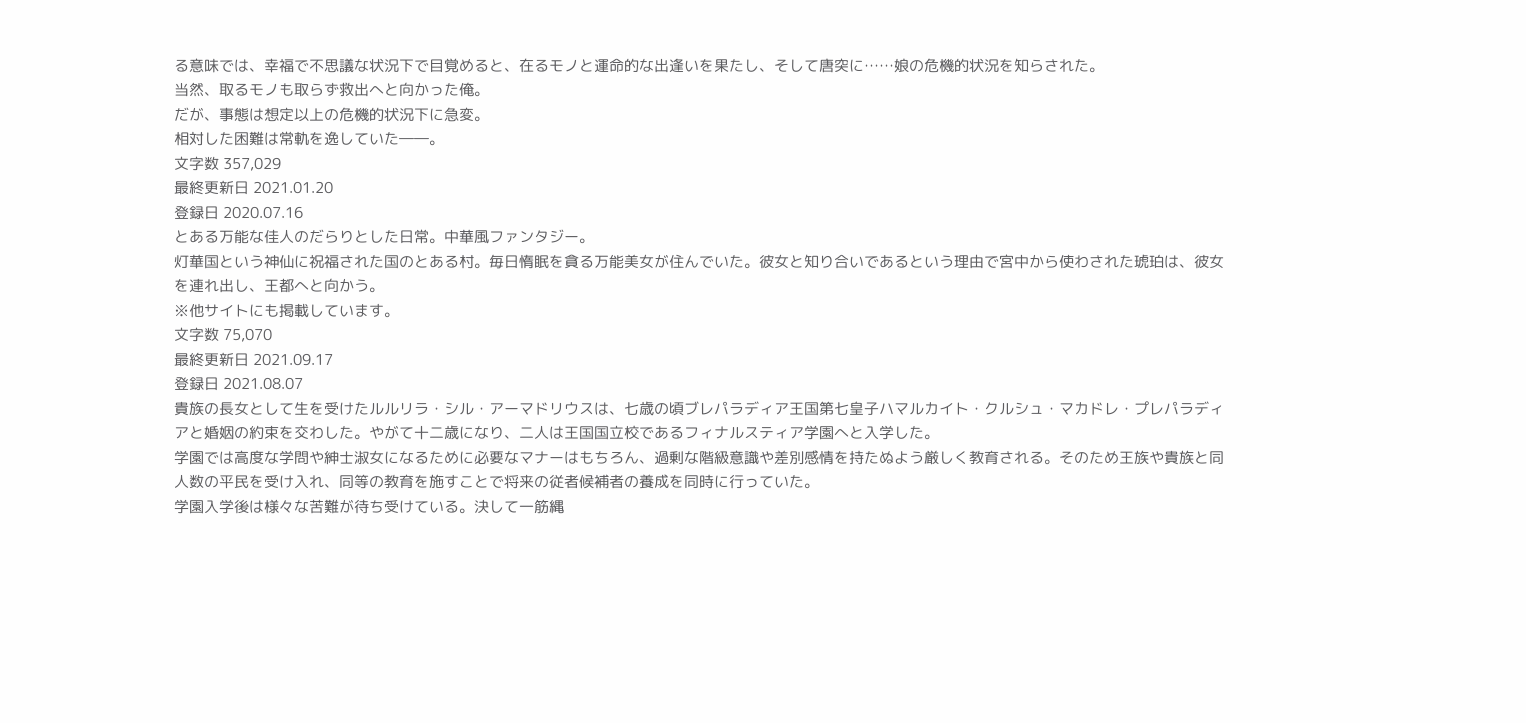る意味では、幸福で不思議な状況下で目覚めると、在るモノと運命的な出逢いを果たし、そして唐突に……娘の危機的状況を知らされた。
当然、取るモノも取らず救出へと向かった俺。
だが、事態は想定以上の危機的状況下に急変。
相対した困難は常軌を逸していた――。
文字数 357,029
最終更新日 2021.01.20
登録日 2020.07.16
とある万能な佳人のだらりとした日常。中華風ファンタジー。
灯華国という神仙に祝福された国のとある村。毎日惰眠を貪る万能美女が住んでいた。彼女と知り合いであるという理由で宮中から使わされた琥珀は、彼女を連れ出し、王都へと向かう。
※他サイトにも掲載しています。
文字数 75,070
最終更新日 2021.09.17
登録日 2021.08.07
貴族の長女として生を受けたルルリラ・シル・アーマドリウスは、七歳の頃ブレパラディア王国第七皇子ハマルカイト・クルシュ・マカドレ・プレパラディアと婚姻の約束を交わした。やがて十二歳になり、二人は王国国立校であるフィナルスティア学園へと入学した。
学園では高度な学問や紳士淑女になるために必要なマナーはもちろん、過剰な階級意識や差別感情を持たぬよう厳しく教育される。そのため王族や貴族と同人数の平民を受け入れ、同等の教育を施すことで将来の従者候補者の養成を同時に行っていた。
学園入学後は様々な苦難が待ち受けている。決して一筋縄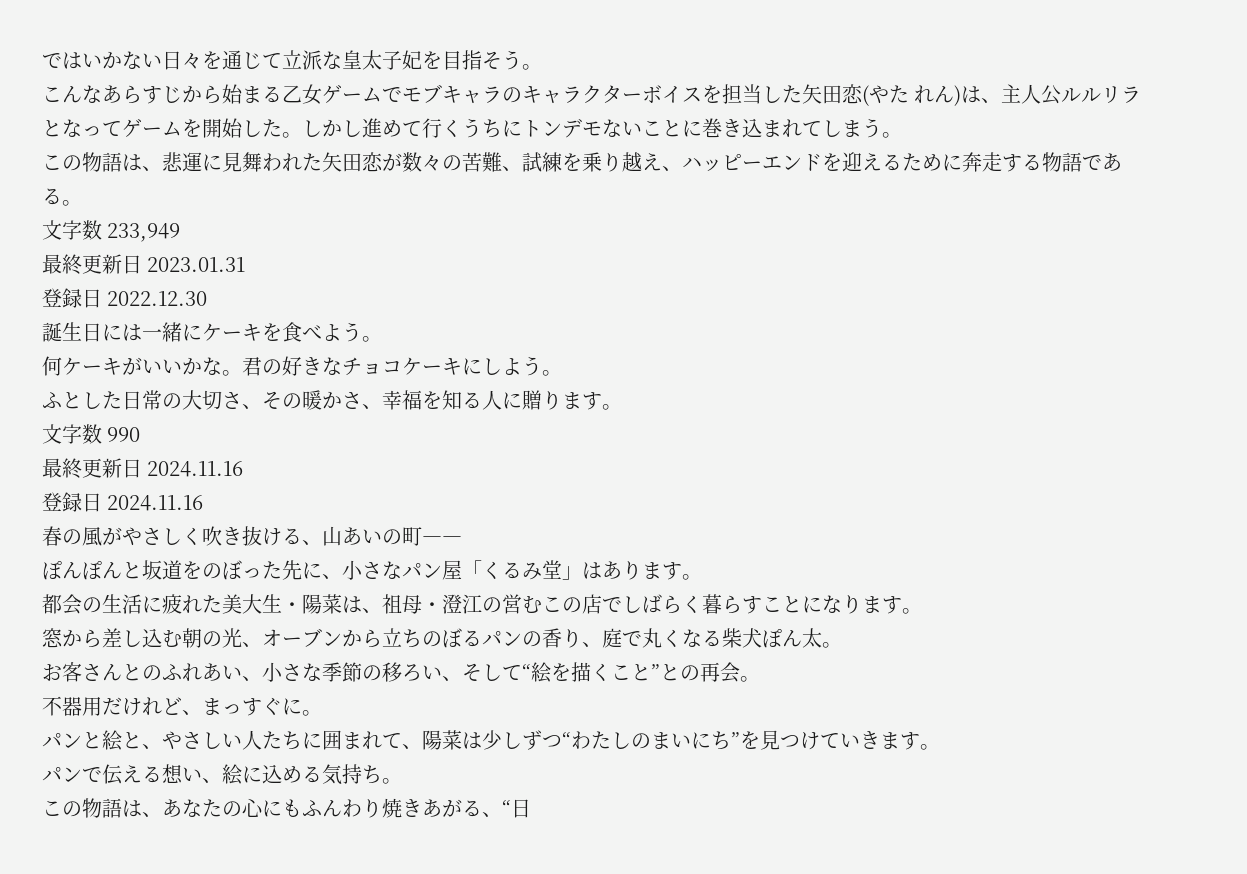ではいかない日々を通じて立派な皇太子妃を目指そう。
こんなあらすじから始まる乙女ゲームでモブキャラのキャラクターボイスを担当した矢田恋(やた れん)は、主人公ルルリラとなってゲームを開始した。しかし進めて行くうちにトンデモないことに巻き込まれてしまう。
この物語は、悲運に見舞われた矢田恋が数々の苦難、試練を乗り越え、ハッピーエンドを迎えるために奔走する物語である。
文字数 233,949
最終更新日 2023.01.31
登録日 2022.12.30
誕生日には一緒にケーキを食べよう。
何ケーキがいいかな。君の好きなチョコケーキにしよう。
ふとした日常の大切さ、その暖かさ、幸福を知る人に贈ります。
文字数 990
最終更新日 2024.11.16
登録日 2024.11.16
春の風がやさしく吹き抜ける、山あいの町――
ぽんぽんと坂道をのぼった先に、小さなパン屋「くるみ堂」はあります。
都会の生活に疲れた美大生・陽菜は、祖母・澄江の営むこの店でしばらく暮らすことになります。
窓から差し込む朝の光、オーブンから立ちのぼるパンの香り、庭で丸くなる柴犬ぽん太。
お客さんとのふれあい、小さな季節の移ろい、そして“絵を描くこと”との再会。
不器用だけれど、まっすぐに。
パンと絵と、やさしい人たちに囲まれて、陽菜は少しずつ“わたしのまいにち”を見つけていきます。
パンで伝える想い、絵に込める気持ち。
この物語は、あなたの心にもふんわり焼きあがる、“日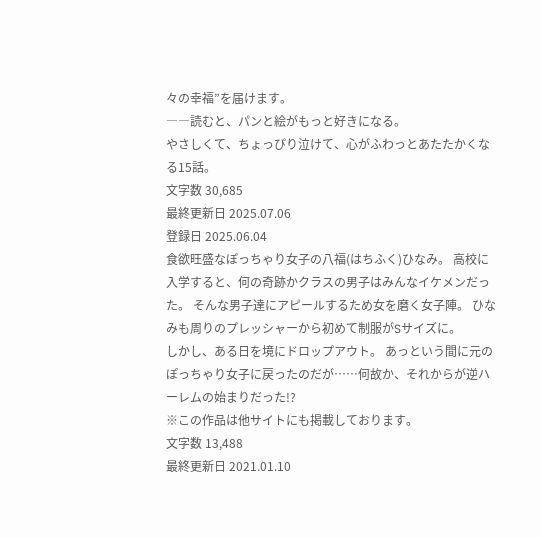々の幸福”を届けます。
――読むと、パンと絵がもっと好きになる。
やさしくて、ちょっぴり泣けて、心がふわっとあたたかくなる15話。
文字数 30,685
最終更新日 2025.07.06
登録日 2025.06.04
食欲旺盛なぽっちゃり女子の八福(はちふく)ひなみ。 高校に入学すると、何の奇跡かクラスの男子はみんなイケメンだった。 そんな男子達にアピールするため女を磨く女子陣。 ひなみも周りのプレッシャーから初めて制服がSサイズに。
しかし、ある日を境にドロップアウト。 あっという間に元のぽっちゃり女子に戻ったのだが……何故か、それからが逆ハーレムの始まりだった!?
※この作品は他サイトにも掲載しております。
文字数 13,488
最終更新日 2021.01.10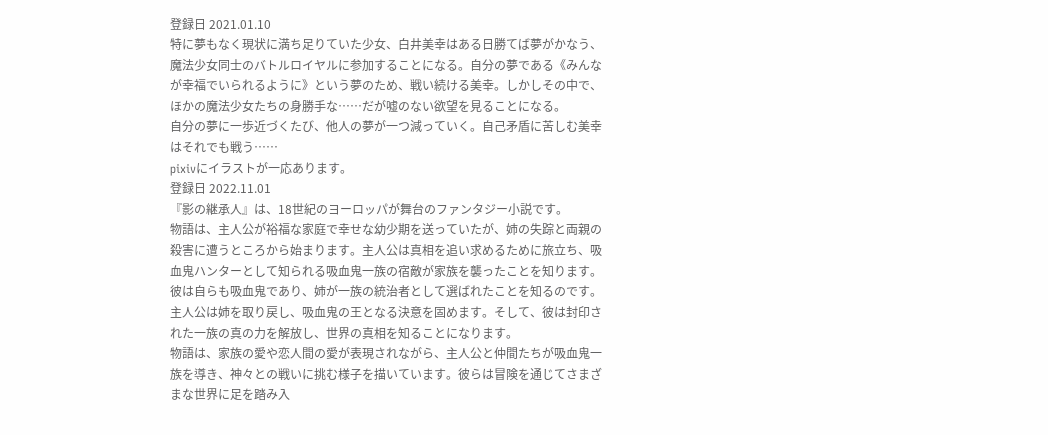登録日 2021.01.10
特に夢もなく現状に満ち足りていた少女、白井美幸はある日勝てば夢がかなう、魔法少女同士のバトルロイヤルに参加することになる。自分の夢である《みんなが幸福でいられるように》という夢のため、戦い続ける美幸。しかしその中で、ほかの魔法少女たちの身勝手な……だが嘘のない欲望を見ることになる。
自分の夢に一歩近づくたび、他人の夢が一つ減っていく。自己矛盾に苦しむ美幸はそれでも戦う……
pixivにイラストが一応あります。
登録日 2022.11.01
『影の継承人』は、18世紀のヨーロッパが舞台のファンタジー小説です。
物語は、主人公が裕福な家庭で幸せな幼少期を送っていたが、姉の失踪と両親の殺害に遭うところから始まります。主人公は真相を追い求めるために旅立ち、吸血鬼ハンターとして知られる吸血鬼一族の宿敵が家族を襲ったことを知ります。
彼は自らも吸血鬼であり、姉が一族の統治者として選ばれたことを知るのです。主人公は姉を取り戻し、吸血鬼の王となる決意を固めます。そして、彼は封印された一族の真の力を解放し、世界の真相を知ることになります。
物語は、家族の愛や恋人間の愛が表現されながら、主人公と仲間たちが吸血鬼一族を導き、神々との戦いに挑む様子を描いています。彼らは冒険を通じてさまざまな世界に足を踏み入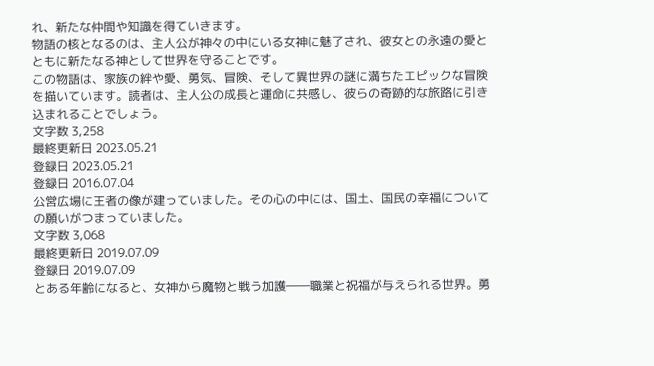れ、新たな仲間や知識を得ていきます。
物語の核となるのは、主人公が神々の中にいる女神に魅了され、彼女との永遠の愛とともに新たなる神として世界を守ることです。
この物語は、家族の絆や愛、勇気、冒険、そして異世界の謎に満ちたエピックな冒険を描いています。読者は、主人公の成長と運命に共感し、彼らの奇跡的な旅路に引き込まれることでしょう。
文字数 3,258
最終更新日 2023.05.21
登録日 2023.05.21
登録日 2016.07.04
公営広場に王者の像が建っていました。その心の中には、国土、国民の幸福についての願いがつまっていました。
文字数 3,068
最終更新日 2019.07.09
登録日 2019.07.09
とある年齢になると、女神から魔物と戦う加護――職業と祝福が与えられる世界。勇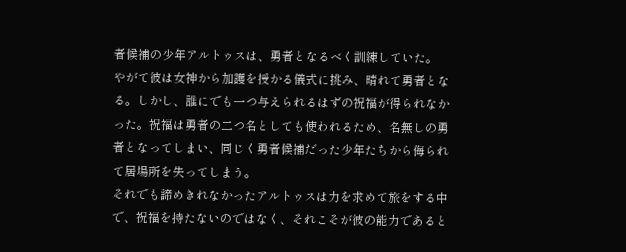者候補の少年アルトゥスは、勇者となるべく訓練していた。
やがて彼は女神から加護を授かる儀式に挑み、晴れて勇者となる。しかし、誰にでも一つ与えられるはずの祝福が得られなかった。祝福は勇者の二つ名としても使われるため、名無しの勇者となってしまい、同じく勇者候補だった少年たちから侮られて居場所を失ってしまう。
それでも諦めきれなかったアルトゥスは力を求めて旅をする中で、祝福を持たないのではなく、それこそが彼の能力であると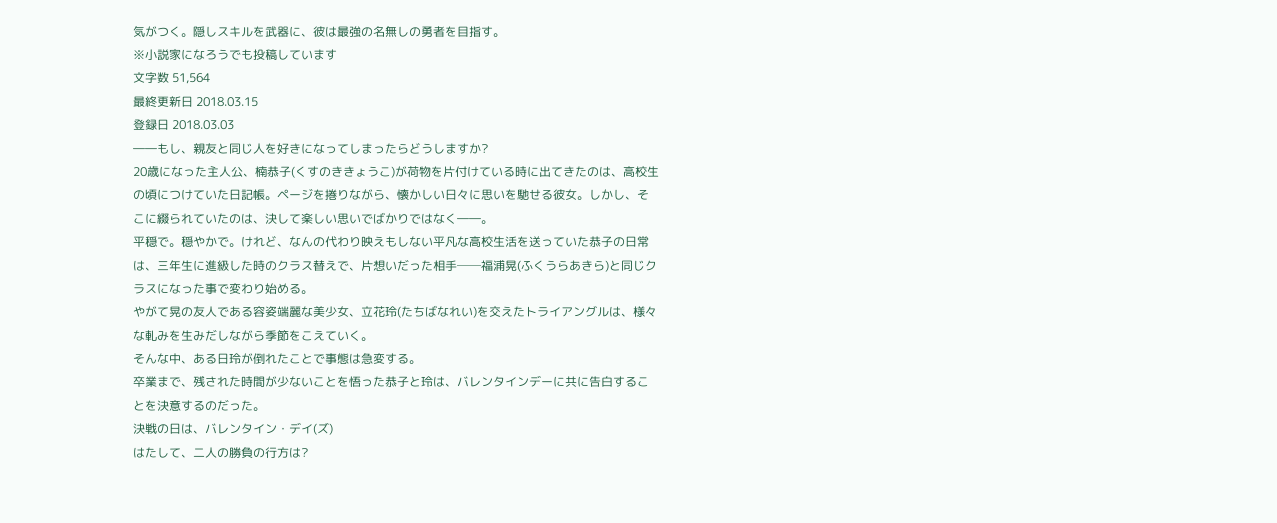気がつく。隠しスキルを武器に、彼は最強の名無しの勇者を目指す。
※小説家になろうでも投稿しています
文字数 51,564
最終更新日 2018.03.15
登録日 2018.03.03
――もし、親友と同じ人を好きになってしまったらどうしますか?
20歳になった主人公、楠恭子(くすのききょうこ)が荷物を片付けている時に出てきたのは、高校生の頃につけていた日記帳。ページを捲りながら、懐かしい日々に思いを馳せる彼女。しかし、そこに綴られていたのは、決して楽しい思いでばかりではなく――。
平穏で。穏やかで。けれど、なんの代わり映えもしない平凡な高校生活を送っていた恭子の日常は、三年生に進級した時のクラス替えで、片想いだった相手──福浦晃(ふくうらあきら)と同じクラスになった事で変わり始める。
やがて晃の友人である容姿端麗な美少女、立花玲(たちばなれい)を交えたトライアングルは、様々な軋みを生みだしながら季節をこえていく。
そんな中、ある日玲が倒れたことで事態は急変する。
卒業まで、残された時間が少ないことを悟った恭子と玲は、バレンタインデーに共に告白することを決意するのだった。
決戦の日は、バレンタイン・デイ(ズ)
はたして、二人の勝負の行方は?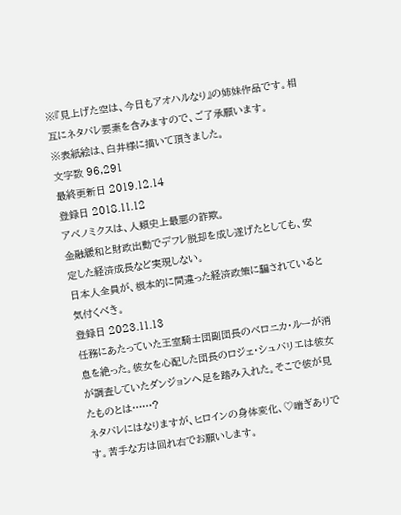※『見上げた空は、今日もアオハルなり』の姉妹作品です。相互にネタバレ要素を含みますので、ご了承願います。
※表紙絵は、白井様に描いて頂きました。
文字数 96,291
最終更新日 2019.12.14
登録日 2018.11.12
アベノミクスは、人類史上最悪の詐欺。
金融緩和と財政出動でデフレ脱却を成し遂げたとしても、安定した経済成長など実現しない。
日本人全員が、根本的に間違った経済政策に騙されていると気付くべき。
登録日 2023.11.13
任務にあたっていた王室騎士団副団長のベロニカ・ルーが消息を絶った。彼女を心配した団長のロジェ・シュバリエは彼女が調査していたダンジョンへ足を踏み入れた。そこで彼が見たものとは……?
ネタバレにはなりますが、ヒロインの身体変化、♡喘ぎありです。苦手な方は回れ右でお願いします。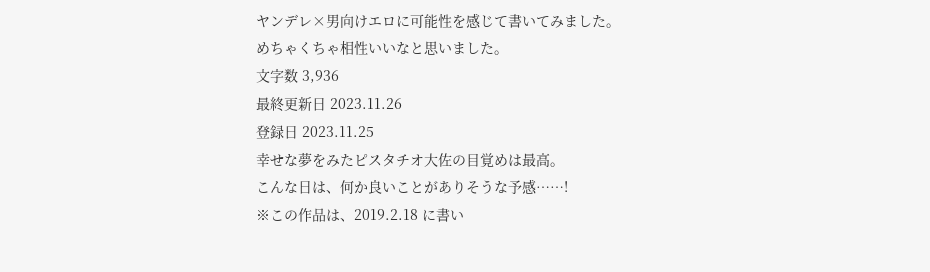ヤンデレ×男向けエロに可能性を感じて書いてみました。
めちゃくちゃ相性いいなと思いました。
文字数 3,936
最終更新日 2023.11.26
登録日 2023.11.25
幸せな夢をみたピスタチオ大佐の目覚めは最高。
こんな日は、何か良いことがありそうな予感……!
※この作品は、2019.2.18 に書い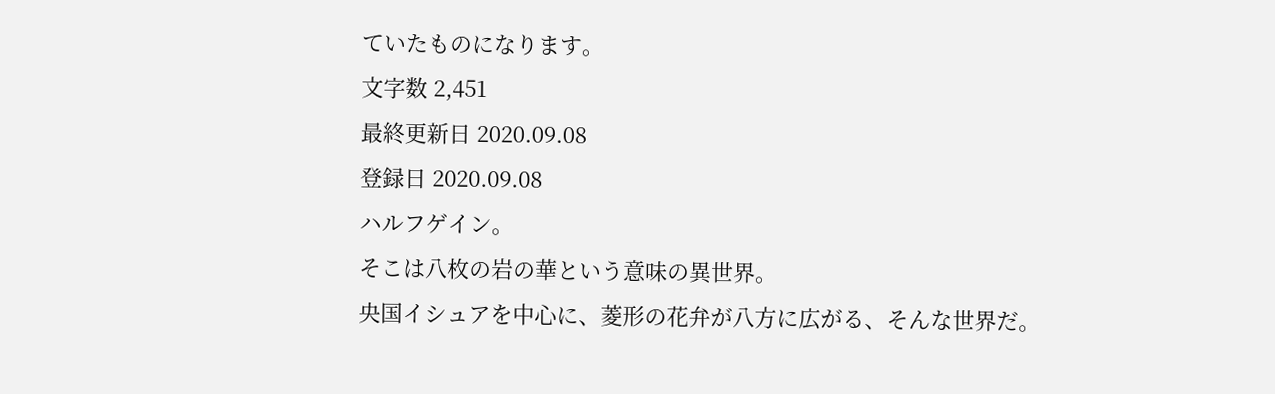ていたものになります。
文字数 2,451
最終更新日 2020.09.08
登録日 2020.09.08
ハルフゲイン。
そこは八枚の岩の華という意味の異世界。
央国イシュアを中心に、菱形の花弁が八方に広がる、そんな世界だ。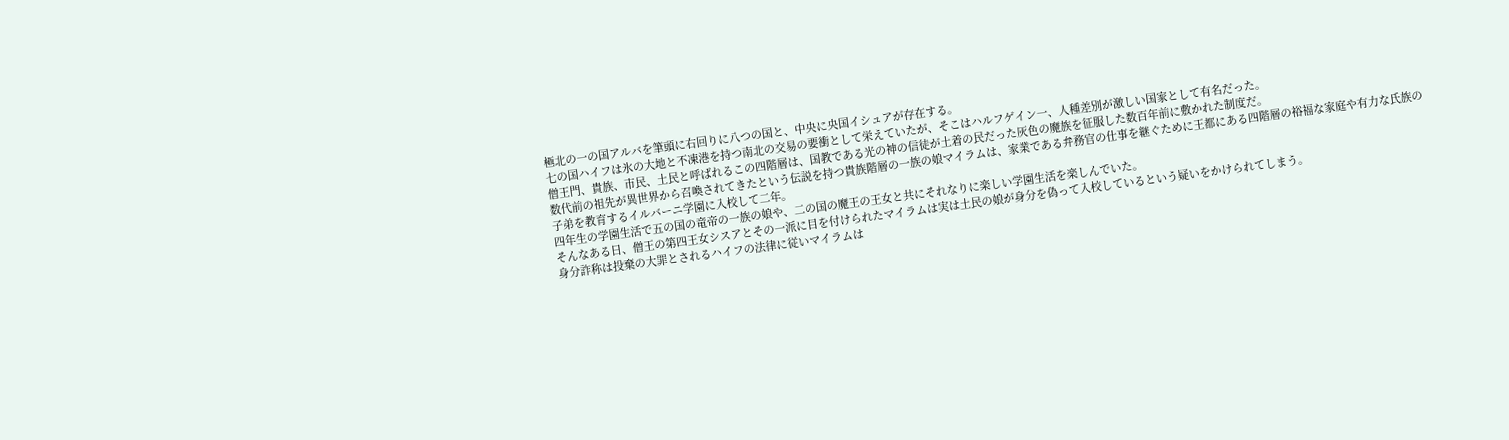極北の一の国アルバを筆頭に右回りに八つの国と、中央に央国イシュアが存在する。
七の国ハイフは氷の大地と不凍港を持つ南北の交易の要衝として栄えていたが、そこはハルフゲイン一、人種差別が激しい国家として有名だった。
僧王門、貴族、市民、土民と呼ばれるこの四階層は、国教である光の神の信徒が土着の民だった灰色の魔族を征服した数百年前に敷かれた制度だ。
数代前の祖先が異世界から召喚されてきたという伝説を持つ貴族階層の一族の娘マイラムは、家業である弁務官の仕事を継ぐために王都にある四階層の裕福な家庭や有力な氏族の子弟を教育するイルバーニ学園に入校して二年。
四年生の学園生活で五の国の竜帝の一族の娘や、二の国の魔王の王女と共にそれなりに楽しい学園生活を楽しんでいた。
そんなある日、僧王の第四王女シスアとその一派に目を付けられたマイラムは実は土民の娘が身分を偽って入校しているという疑いをかけられてしまう。
身分詐称は投棄の大罪とされるハイフの法律に従いマイラムは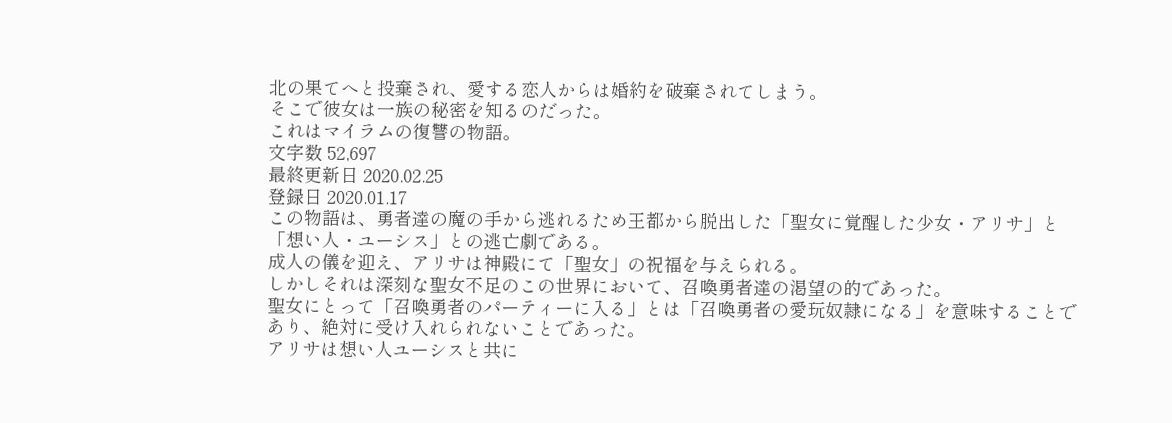北の果てへと投棄され、愛する恋人からは婚約を破棄されてしまう。
そこで彼女は一族の秘密を知るのだった。
これはマイラムの復讐の物語。
文字数 52,697
最終更新日 2020.02.25
登録日 2020.01.17
この物語は、勇者達の魔の手から逃れるため王都から脱出した「聖女に覚醒した少女・アリサ」と「想い人・ユーシス」との逃亡劇である。
成人の儀を迎え、アリサは神殿にて「聖女」の祝福を与えられる。
しかしそれは深刻な聖女不足のこの世界において、召喚勇者達の渇望の的であった。
聖女にとって「召喚勇者のパーティーに入る」とは「召喚勇者の愛玩奴隷になる」を意味することであり、絶対に受け入れられないことであった。
アリサは想い人ユーシスと共に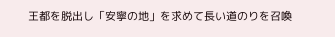王都を脱出し「安寧の地」を求めて長い道のりを召喚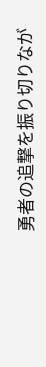勇者の追撃を振り切りなが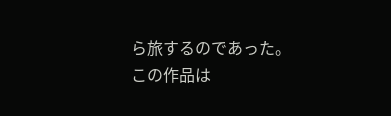ら旅するのであった。
この作品は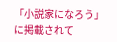「小説家になろう」に掲載されて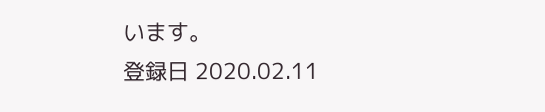います。
登録日 2020.02.11